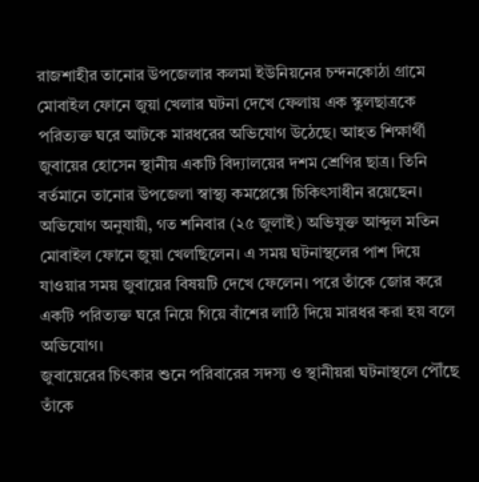রাজশাহীর তানোর উপজেলার কলমা ইউনিয়নের চন্দনকোঠা গ্রামে মোবাইল ফোনে জুয়া খেলার ঘটনা দেখে ফেলায় এক স্কুলছাত্রকে পরিত্যক্ত ঘরে আটকে মারধরের অভিযোগ উঠেছে। আহত শিক্ষার্থী জুবায়ের হোসেন স্থানীয় একটি বিদ্যালয়ের দশম শ্রেণির ছাত্র। তিনি বর্তমানে তানোর উপজেলা স্বাস্থ্য কমপ্লেক্সে চিকিৎসাধীন রয়েছেন।
অভিযোগ অনুযায়ী, গত শনিবার (২৫ জুলাই) অভিযুক্ত আব্দুল মতিন মোবাইল ফোনে জুয়া খেলছিলেন। এ সময় ঘটনাস্থলের পাশ দিয়ে যাওয়ার সময় জুবায়ের বিষয়টি দেখে ফেলেন। পরে তাঁকে জোর করে একটি পরিত্যক্ত ঘরে নিয়ে গিয়ে বাঁশের লাঠি দিয়ে মারধর করা হয় বলে অভিযোগ।
জুবায়েরের চিৎকার শুনে পরিবারের সদস্য ও স্থানীয়রা ঘটনাস্থলে পৌঁছে তাঁকে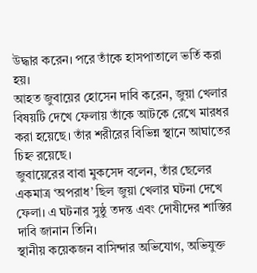উদ্ধার করেন। পরে তাঁকে হাসপাতালে ভর্তি করা হয়।
আহত জুবায়ের হোসেন দাবি করেন, জুয়া খেলার বিষয়টি দেখে ফেলায় তাঁকে আটকে রেখে মারধর করা হয়েছে। তাঁর শরীরের বিভিন্ন স্থানে আঘাতের চিহ্ন রয়েছে।
জুবায়েরের বাবা মুকসেদ বলেন, তাঁর ছেলের একমাত্র ‘অপরাধ’ ছিল জুয়া খেলার ঘটনা দেখে ফেলা। এ ঘটনার সুষ্ঠু তদন্ত এবং দোষীদের শাস্তির দাবি জানান তিনি।
স্থানীয় কয়েকজন বাসিন্দার অভিযোগ, অভিযুক্ত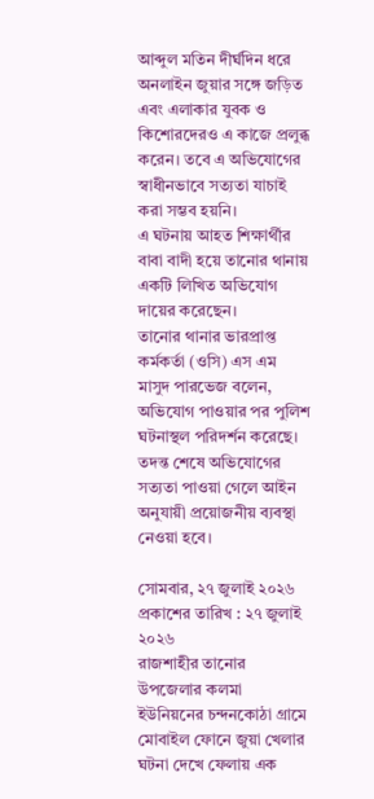আব্দুল মতিন দীর্ঘদিন ধরে অনলাইন জুয়ার সঙ্গে জড়িত এবং এলাকার যুবক ও কিশোরদেরও এ কাজে প্রলুব্ধ করেন। তবে এ অভিযোগের স্বাধীনভাবে সত্যতা যাচাই করা সম্ভব হয়নি।
এ ঘটনায় আহত শিক্ষার্থীর বাবা বাদী হয়ে তানোর থানায় একটি লিখিত অভিযোগ দায়ের করেছেন।
তানোর থানার ভারপ্রাপ্ত কর্মকর্তা (ওসি) এস এম মাসুদ পারভেজ বলেন, অভিযোগ পাওয়ার পর পুলিশ ঘটনাস্থল পরিদর্শন করেছে। তদন্ত শেষে অভিযোগের সত্যতা পাওয়া গেলে আইন অনুযায়ী প্রয়োজনীয় ব্যবস্থা নেওয়া হবে।

সোমবার, ২৭ জুলাই ২০২৬
প্রকাশের তারিখ : ২৭ জুলাই ২০২৬
রাজশাহীর তানোর উপজেলার কলমা ইউনিয়নের চন্দনকোঠা গ্রামে মোবাইল ফোনে জুয়া খেলার ঘটনা দেখে ফেলায় এক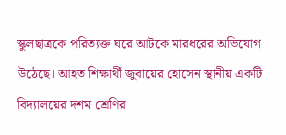স্কুলছাত্রকে পরিত্যক্ত ঘরে আটকে মারধরের অভিযোগ উঠেছে। আহত শিক্ষার্থী জুবায়ের হোসেন স্থানীয় একটি বিদ্যালয়ের দশম শ্রেণির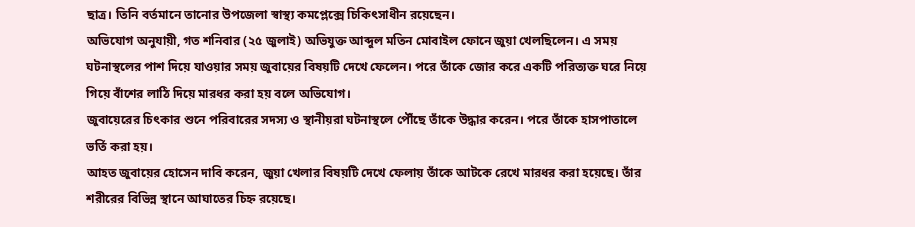ছাত্র। তিনি বর্তমানে তানোর উপজেলা স্বাস্থ্য কমপ্লেক্সে চিকিৎসাধীন রয়েছেন।
অভিযোগ অনুযায়ী, গত শনিবার (২৫ জুলাই) অভিযুক্ত আব্দুল মতিন মোবাইল ফোনে জুয়া খেলছিলেন। এ সময় ঘটনাস্থলের পাশ দিয়ে যাওয়ার সময় জুবায়ের বিষয়টি দেখে ফেলেন। পরে তাঁকে জোর করে একটি পরিত্যক্ত ঘরে নিয়ে গিয়ে বাঁশের লাঠি দিয়ে মারধর করা হয় বলে অভিযোগ।
জুবায়েরের চিৎকার শুনে পরিবারের সদস্য ও স্থানীয়রা ঘটনাস্থলে পৌঁছে তাঁকে উদ্ধার করেন। পরে তাঁকে হাসপাতালে ভর্তি করা হয়।
আহত জুবায়ের হোসেন দাবি করেন, জুয়া খেলার বিষয়টি দেখে ফেলায় তাঁকে আটকে রেখে মারধর করা হয়েছে। তাঁর শরীরের বিভিন্ন স্থানে আঘাতের চিহ্ন রয়েছে।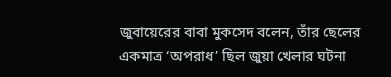জুবায়েরের বাবা মুকসেদ বলেন, তাঁর ছেলের একমাত্র ‘অপরাধ’ ছিল জুয়া খেলার ঘটনা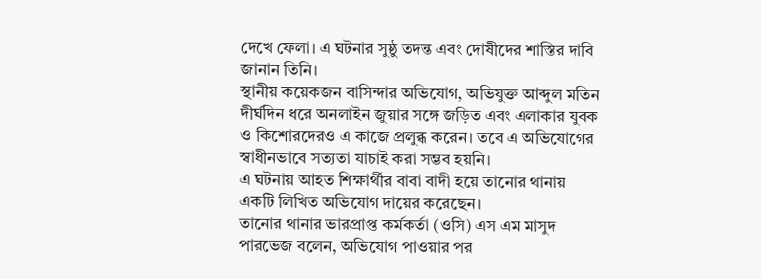দেখে ফেলা। এ ঘটনার সুষ্ঠু তদন্ত এবং দোষীদের শাস্তির দাবি জানান তিনি।
স্থানীয় কয়েকজন বাসিন্দার অভিযোগ, অভিযুক্ত আব্দুল মতিন দীর্ঘদিন ধরে অনলাইন জুয়ার সঙ্গে জড়িত এবং এলাকার যুবক ও কিশোরদেরও এ কাজে প্রলুব্ধ করেন। তবে এ অভিযোগের স্বাধীনভাবে সত্যতা যাচাই করা সম্ভব হয়নি।
এ ঘটনায় আহত শিক্ষার্থীর বাবা বাদী হয়ে তানোর থানায় একটি লিখিত অভিযোগ দায়ের করেছেন।
তানোর থানার ভারপ্রাপ্ত কর্মকর্তা (ওসি) এস এম মাসুদ পারভেজ বলেন, অভিযোগ পাওয়ার পর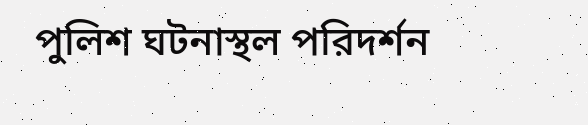পুলিশ ঘটনাস্থল পরিদর্শন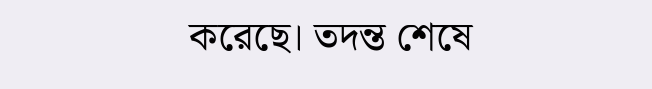করেছে। তদন্ত শেষে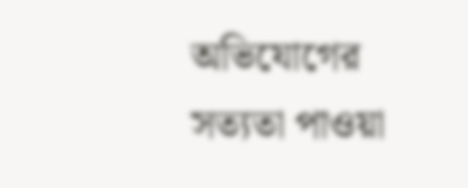অভিযোগের সত্যতা পাওয়া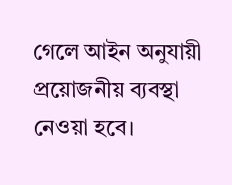গেলে আইন অনুযায়ী প্রয়োজনীয় ব্যবস্থা নেওয়া হবে।